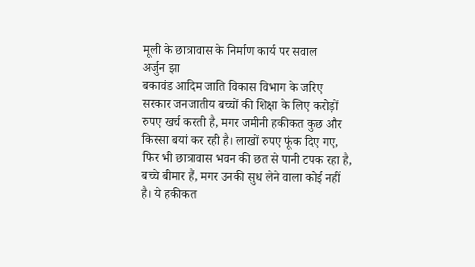मूली के छात्रावास के निर्माण कार्य पर सवाल
अर्जुन झा
बकावंड आदिम जाति विकास विभाग के जरिए सरकार जनजातीय बच्चों की शिक्षा के लिए करोड़ों रुपए खर्च करती है, मगर जमीनी हकीकत कुछ और किस्सा बयां कर रही है। लाखों रुपए फूंक दिए गए, फिर भी छात्रावास भवन की छत से पानी टपक रहा है, बच्चे बीमार हैं, मगर उनकी सुध लेने वाला कोई नहीं है। ये हकीकत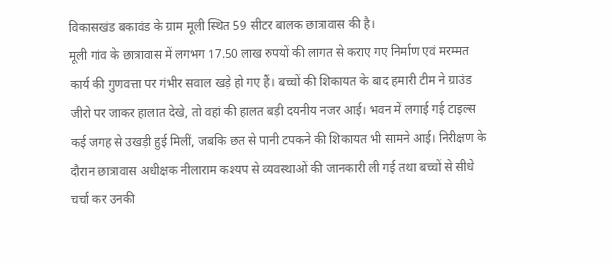विकासखंड बकावंड के ग्राम मूली स्थित 59 सीटर बालक छात्रावास की है।
मूली गांव के छात्रावास में लगभग 17.50 लाख रुपयों की लागत से कराए गए निर्माण एवं मरम्मत कार्य की गुणवत्ता पर गंभीर सवाल खड़े हो गए हैं। बच्चों की शिकायत के बाद हमारी टीम ने ग्राउंड जीरो पर जाकर हालात देखे, तो वहां की हालत बड़ी दयनीय नजर आई। भवन में लगाई गई टाइल्स कई जगह से उखड़ी हुई मिलीं, जबकि छत से पानी टपकने की शिकायत भी सामने आई। निरीक्षण के दौरान छात्रावास अधीक्षक नीलाराम कश्यप से व्यवस्थाओं की जानकारी ली गई तथा बच्चों से सीधे चर्चा कर उनकी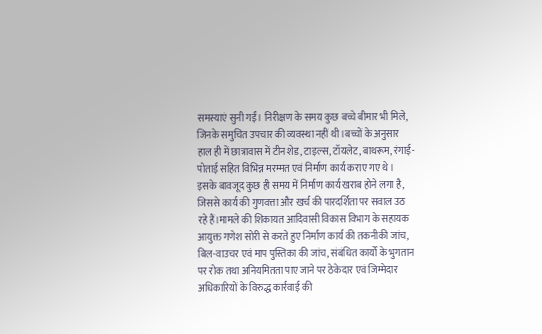समस्याएं सुनी गईं। निरीक्षण के समय कुछ बच्चे बीमार भी मिले, जिनके समुचित उपचार की व्यवस्था नहीं थी।बच्चों के अनुसार हाल ही में छात्रावास में टीन शेड, टाइल्स, टॉयलेट, बाथरूम, रंगाई-पोताई सहित विभिन्न मरम्मत एवं निर्माण कार्य कराए गए थे। इसके बावजूद कुछ ही समय में निर्माण कार्य खराब होने लगा है, जिससे कार्य की गुणवत्ता और खर्च की पारदर्शिता पर सवाल उठ रहे हैं।मामले की शिकायत आदिवासी विकास विभाग के सहायक आयुक्त गणेश सोरी से करते हुए निर्माण कार्य की तकनीकी जांच, बिल-वाउचर एवं माप पुस्तिका की जांच, संबंधित कार्यों के भुगतान पर रोक तथा अनियमितता पाए जाने पर ठेकेदार एवं जिम्मेदार अधिकारियों के विरुद्ध कार्रवाई की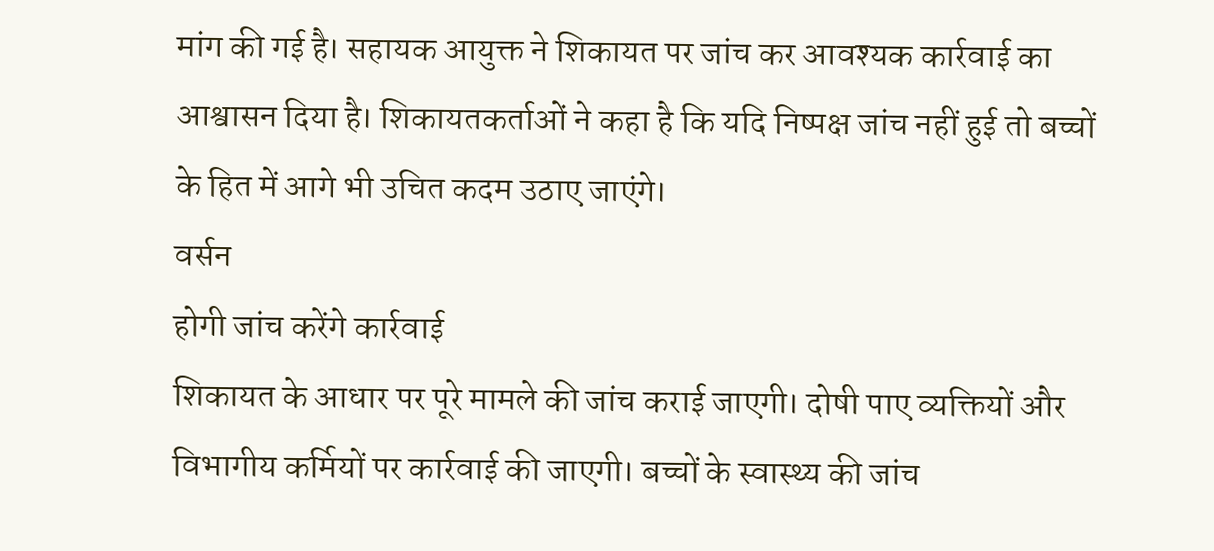मांग की गई है। सहायक आयुक्त ने शिकायत पर जांच कर आवश्यक कार्रवाई का आश्वासन दिया है। शिकायतकर्ताओं ने कहा है कि यदि निष्पक्ष जांच नहीं हुई तो बच्चों के हित में आगे भी उचित कदम उठाए जाएंगे।
वर्सन
होगी जांच करेंगे कार्रवाई
शिकायत के आधार पर पूरे मामले की जांच कराई जाएगी। दोषी पाए व्यक्तियों और विभागीय कर्मियों पर कार्रवाई की जाएगी। बच्चों के स्वास्थ्य की जांच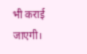भी कराई जाएगी।